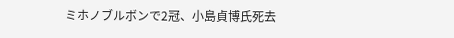ミホノブルボンで2冠、小島貞博氏死去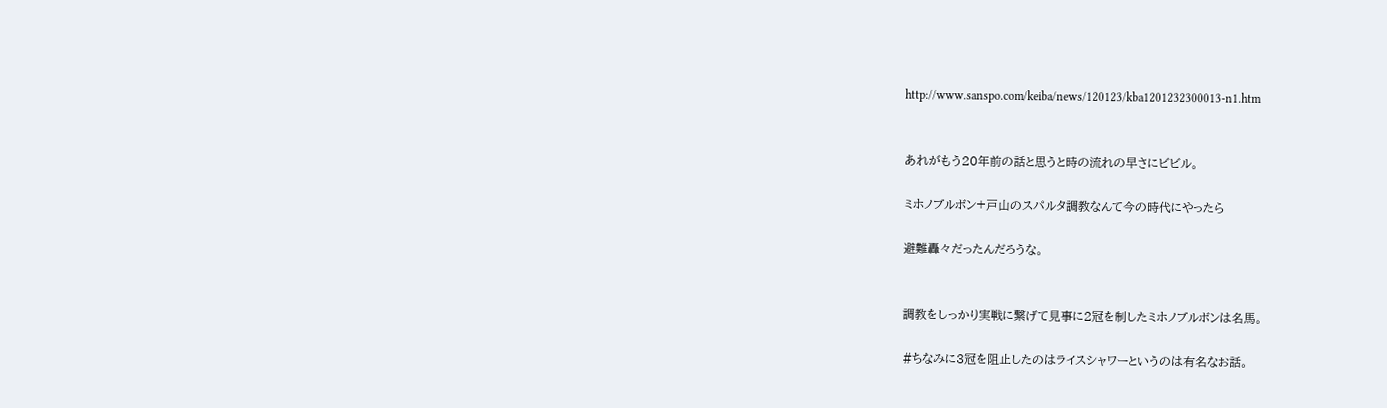http://www.sanspo.com/keiba/news/120123/kba1201232300013-n1.htm


あれがもう20年前の話と思うと時の流れの早さにビビル。

ミホノブルボン+戸山のスパルタ調教なんて今の時代にやったら

避難轟々だったんだろうな。


調教をしっかり実戦に繋げて見事に2冠を制したミホノブルボンは名馬。

#ちなみに3冠を阻止したのはライスシャワーというのは有名なお話。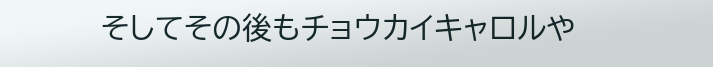そしてその後もチョウカイキャロルや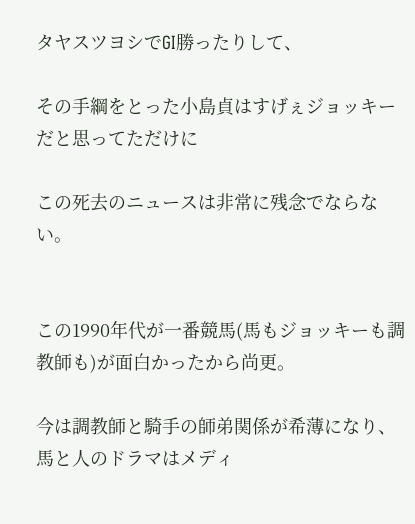タヤスツヨシでGI勝ったりして、

その手綱をとった小島貞はすげぇジョッキーだと思ってただけに

この死去のニュースは非常に残念でならない。


この1990年代が一番競馬(馬もジョッキーも調教師も)が面白かったから尚更。

今は調教師と騎手の師弟関係が希薄になり、馬と人のドラマはメディ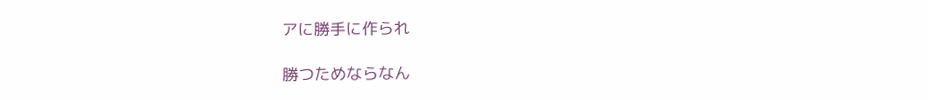アに勝手に作られ

勝つためならなん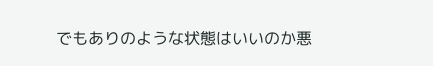でもありのような状態はいいのか悪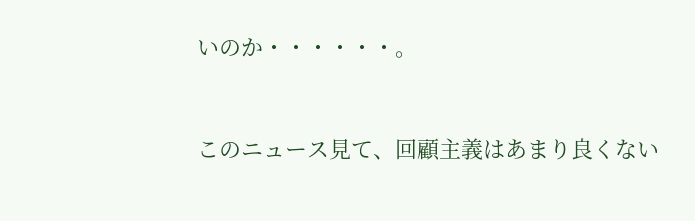いのか・・・・・・。


このニュース見て、回顧主義はあまり良くない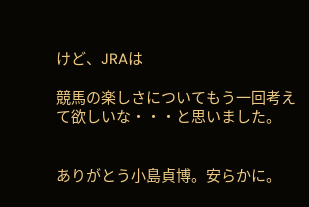けど、JRAは

競馬の楽しさについてもう一回考えて欲しいな・・・と思いました。


ありがとう小島貞博。安らかに。